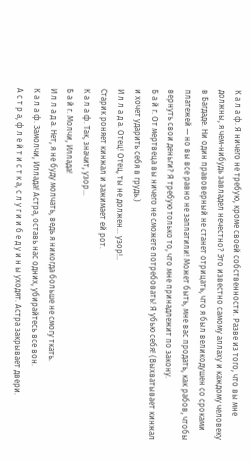К а л а ф. Я ничего не требую, кроме своей собственности. Разве из того, что вы мне должны, я чем-нибудь завладел нечестно? Это известно самому аллаху и каждому человеку в Багдаде. Ни один правоверный не станет отрицать, что я был великодушен со сроками платежей — но вы все равно не заплатили! Может быть, мне вас продать, как рабов, чтобы вернуть свои деньги? Я требую только то, что мне принадлежит по закону.
Б а й г. От мертвеца вы ничего не сможете потребовать! Я убью себя! (Выхватывает кинжал и хочет ударить себя в грудь.)
И л л а д а. Отец! Отец, ты не должен… узор!..
Старик роняет кинжал и зажимает ей рот.
К а л а ф. Так, значит, узор…
Б а й г. Молчи, Иллада!
И л л а д а. Нет, я не буду молчать, ведь я никогда больше не смогу ткать.
К а л а ф. Замолчи, Иллада! Астра, оставь нас одних, убирайтесь все вон.
А с т р а, ф л е й т и с т к а, с л у г и и б е д у и н ы уходят. Астра закрывает двери.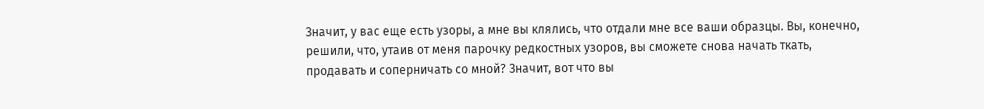Значит, у вас еще есть узоры, а мне вы клялись, что отдали мне все ваши образцы. Вы, конечно, решили, что, утаив от меня парочку редкостных узоров, вы сможете снова начать ткать, продавать и соперничать со мной? Значит, вот что вы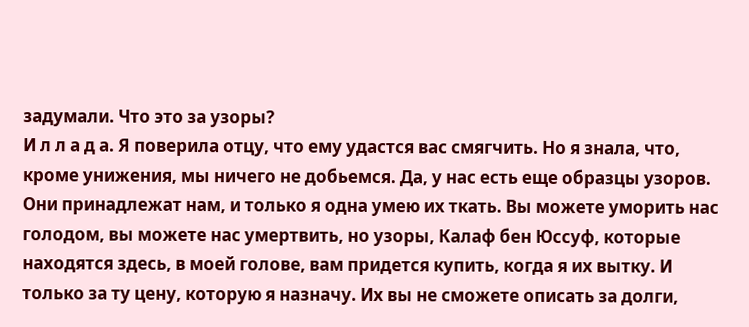задумали. Что это за узоры?
И л л а д а. Я поверила отцу, что ему удастся вас смягчить. Но я знала, что, кроме унижения, мы ничего не добьемся. Да, у нас есть еще образцы узоров. Они принадлежат нам, и только я одна умею их ткать. Вы можете уморить нас голодом, вы можете нас умертвить, но узоры, Калаф бен Юссуф, которые находятся здесь, в моей голове, вам придется купить, когда я их вытку. И только за ту цену, которую я назначу. Их вы не сможете описать за долги,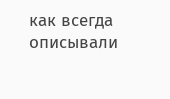как всегда описывали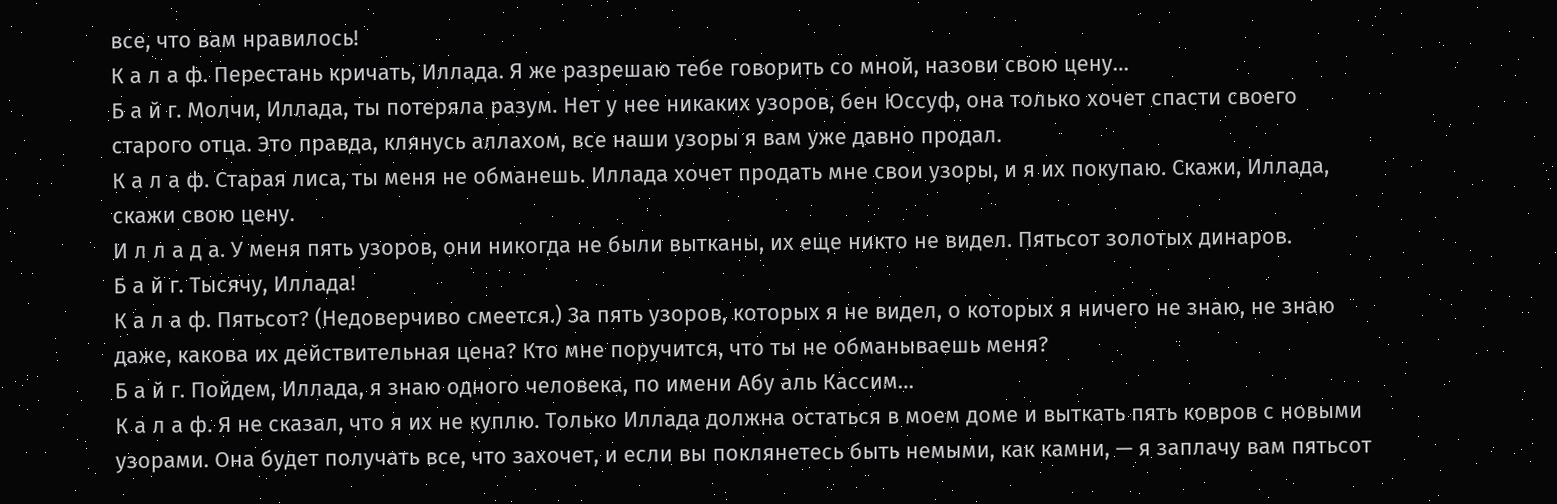все, что вам нравилось!
К а л а ф. Перестань кричать, Иллада. Я же разрешаю тебе говорить со мной, назови свою цену…
Б а й г. Молчи, Иллада, ты потеряла разум. Нет у нее никаких узоров, бен Юссуф, она только хочет спасти своего старого отца. Это правда, клянусь аллахом, все наши узоры я вам уже давно продал.
К а л а ф. Старая лиса, ты меня не обманешь. Иллада хочет продать мне свои узоры, и я их покупаю. Скажи, Иллада, скажи свою цену.
И л л а д а. У меня пять узоров, они никогда не были вытканы, их еще никто не видел. Пятьсот золотых динаров.
Б а й г. Тысячу, Иллада!
К а л а ф. Пятьсот? (Недоверчиво смеется.) За пять узоров, которых я не видел, о которых я ничего не знаю, не знаю даже, какова их действительная цена? Кто мне поручится, что ты не обманываешь меня?
Б а й г. Пойдем, Иллада, я знаю одного человека, по имени Абу аль Кассим…
К а л а ф. Я не сказал, что я их не куплю. Только Иллада должна остаться в моем доме и выткать пять ковров с новыми узорами. Она будет получать все, что захочет, и если вы поклянетесь быть немыми, как камни, — я заплачу вам пятьсот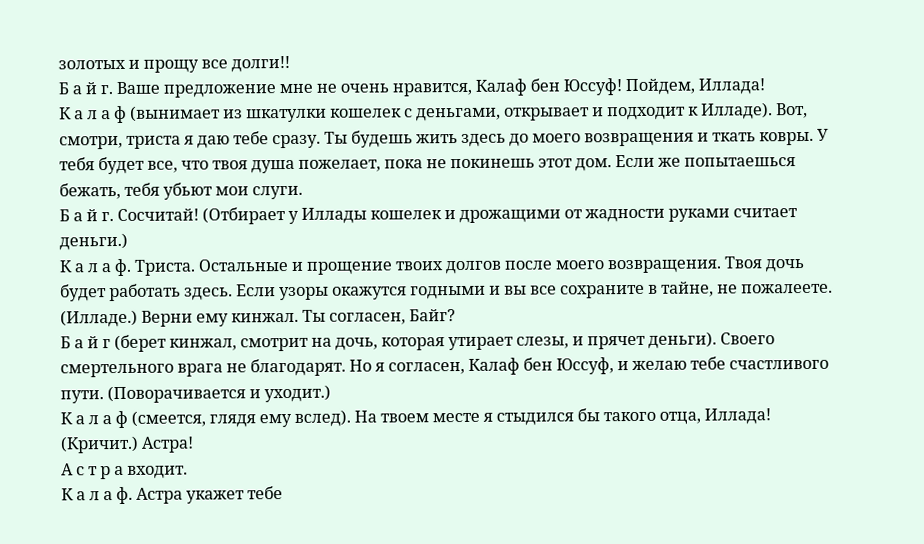золотых и прощу все долги!!
Б а й г. Ваше предложение мне не очень нравится, Калаф бен Юссуф! Пойдем, Иллада!
К а л а ф (вынимает из шкатулки кошелек с деньгами, открывает и подходит к Илладе). Вот, смотри, триста я даю тебе сразу. Ты будешь жить здесь до моего возвращения и ткать ковры. У тебя будет все, что твоя душа пожелает, пока не покинешь этот дом. Если же попытаешься бежать, тебя убьют мои слуги.
Б а й г. Сосчитай! (Отбирает у Иллады кошелек и дрожащими от жадности руками считает деньги.)
К а л а ф. Триста. Остальные и прощение твоих долгов после моего возвращения. Твоя дочь будет работать здесь. Если узоры окажутся годными и вы все сохраните в тайне, не пожалеете. (Илладе.) Верни ему кинжал. Ты согласен, Байг?
Б а й г (берет кинжал, смотрит на дочь, которая утирает слезы, и прячет деньги). Своего смертельного врага не благодарят. Но я согласен, Калаф бен Юссуф, и желаю тебе счастливого пути. (Поворачивается и уходит.)
К а л а ф (смеется, глядя ему вслед). На твоем месте я стыдился бы такого отца, Иллада! (Кричит.) Астра!
А с т р а входит.
К а л а ф. Астра укажет тебе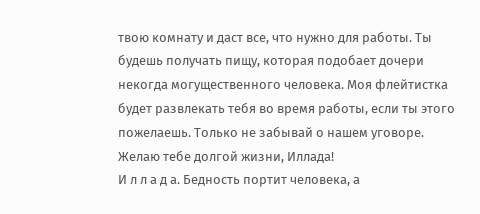твою комнату и даст все, что нужно для работы. Ты будешь получать пищу, которая подобает дочери некогда могущественного человека. Моя флейтистка будет развлекать тебя во время работы, если ты этого пожелаешь. Только не забывай о нашем уговоре. Желаю тебе долгой жизни, Иллада!
И л л а д а. Бедность портит человека, а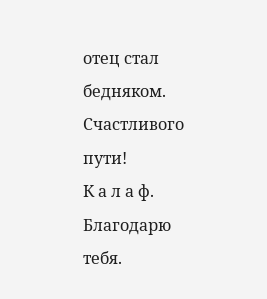отец стал бедняком. Счастливого пути!
К а л а ф. Благодарю тебя.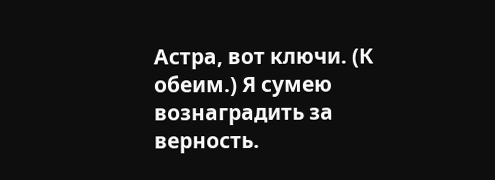Астра, вот ключи. (К обеим.) Я сумею вознаградить за верность.